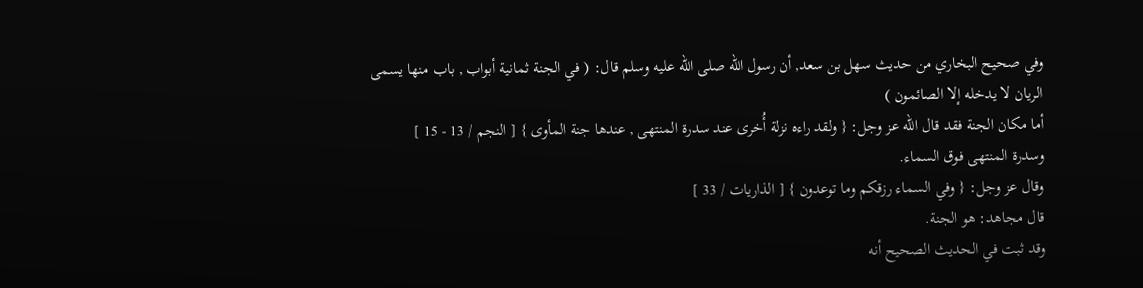وفي صحيح البخاري من حديث سهل بن سعد, أن رسول الله صلى الله عليه وسلم قال: ( في الجنة ثمانية أبواب , باب منها يسمى الريان لا يدخله إلا الصائمون )
أما مكان الجنة فقد قال الله عز وجل: { ولقد راءه نزلة أُخرى عند سدرة المنتهى , عندها جنة المأوى } [ النجم / 13 - 15 ]
وسدرة المنتهى فوق السماء.
وقال عز وجل: { وفي السماء رزقكم وما توعدون } [ الذاريات / 33 ]
قال مجاهد: هو الجنة.
وقد ثبت في الحديث الصحيح أنه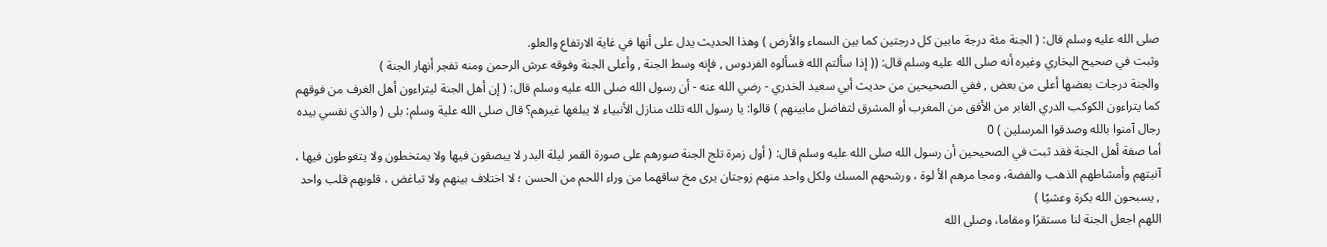صلى الله عليه وسلم قال: ( الجنة مئة درجة مابين كل درجتين كما بين السماء والأرض ) وهذا الحديث يدل على أنها في غاية الارتفاع والعلو.
وثبت في صحيح البخاري وغيره أنه صلى الله عليه وسلم قال: (( إذا سألتم الله فسألوه الفردوس , فإنه وسط الجنة , وأعلى الجنة وفوقه عرش الرحمن ومنه تفجر أنهار الجنة )
والجنة درجات بعضها أعلى من بعض , ففي الصحيحين من حديث أبي سعيد الخدري - رضي الله عنه - أن رسول الله صلى الله عليه وسلم قال: ( إن أهل الجنة ليتراءون أهل الغرف من فوقهم كما يتراءون الكوكب الدري الغابر من الأفق من المغرب أو المشرق لتفاضل مابينهم ) قالوا: يا رسول الله تلك منازل الأنبياء لا يبلغها غيرهم؟ قال صلى الله علية وسلم: بلى ( والذي نفسي بيده رجال آمنوا بالله وصدقوا المرسلين ) 0
أما صفة أهل الجنة فقد ثبت في الصحيحين أن رسول الله صلى الله عليه وسلم قال: ( أول زمرة تلج الجنة صورهم على صورة القمر ليلة البدر لا يبصقون فيها ولا يمتخطون ولا يتغوطون فيها ، آنيتهم وأمشاطهم الذهب والفضة، ومجا مرهم الأ لوة ، ورشحهم المسك ولكل واحد منهم زوجتان يرى مخ ساقهما من وراء اللحم من الحسن ؛ لا اختلاف بينهم ولا تباغض ، قلوبهم قلب واحد , يسبحون الله بكرة وعشيًا )
اللهم اجعل الجنة لنا مستقرًا ومقاما، وصلى الله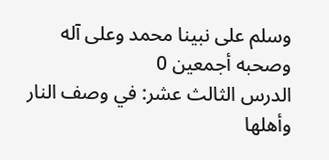وسلم على نبينا محمد وعلى آله وصحبه أجمعين 0
الدرس الثالث عشر: في وصف النار وأهلها